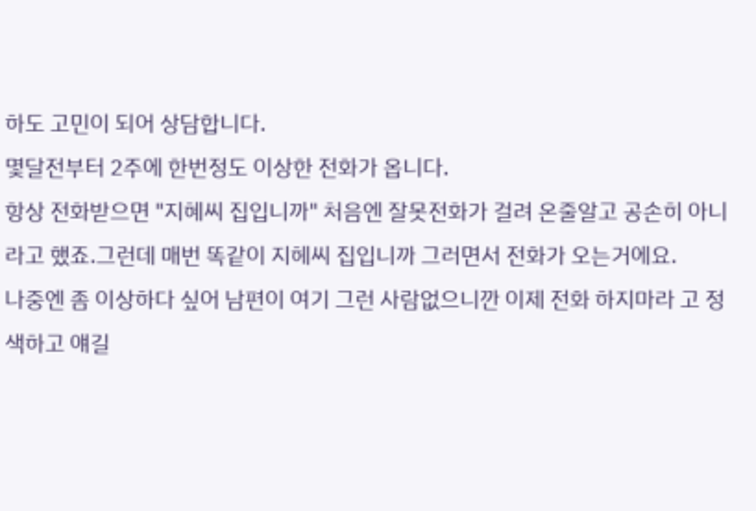하도 고민이 되어 상담합니다.
몇달전부터 2주에 한번정도 이상한 전화가 옵니다.
항상 전화받으면 "지혜씨 집입니까" 처음엔 잘못전화가 걸려 온줄알고 공손히 아니라고 했죠.그런데 매번 똑같이 지헤씨 집입니까 그러면서 전화가 오는거에요.
나중엔 좀 이상하다 싶어 남편이 여기 그런 사람없으니깐 이제 전화 하지마라 고 정색하고 얘길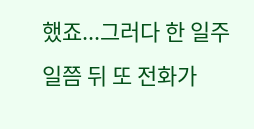했죠...그러다 한 일주일쯤 뒤 또 전화가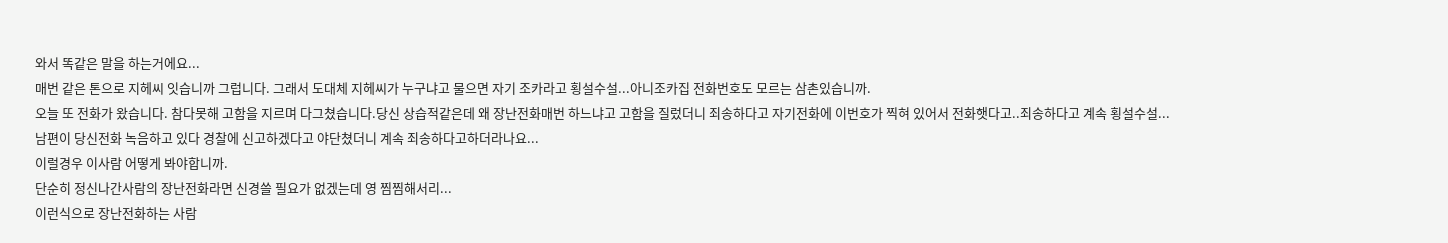와서 똑같은 말을 하는거에요...
매번 같은 톤으로 지헤씨 잇습니까 그럽니다. 그래서 도대체 지헤씨가 누구냐고 물으면 자기 조카라고 횡설수설...아니조카집 전화번호도 모르는 삼촌있습니까.
오늘 또 전화가 왔습니다. 참다못해 고함을 지르며 다그쳤습니다.당신 상습적같은데 왜 장난전화매번 하느냐고 고함을 질렀더니 죄송하다고 자기전화에 이번호가 찍혀 있어서 전화햇다고..죄송하다고 계속 횡설수설...
남편이 당신전화 녹음하고 있다 경찰에 신고하겠다고 야단쳤더니 계속 죄송하다고하더라나요...
이럴경우 이사람 어떻게 봐야합니까.
단순히 정신나간사람의 장난전화라면 신경쓸 필요가 없겠는데 영 찜찜해서리...
이런식으로 장난전화하는 사람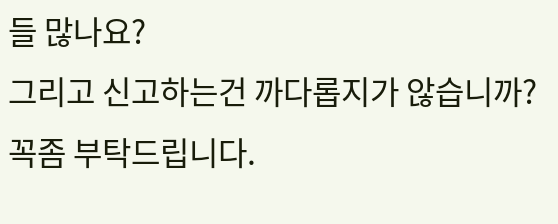들 많나요?
그리고 신고하는건 까다롭지가 않습니까?
꼭좀 부탁드립니다.